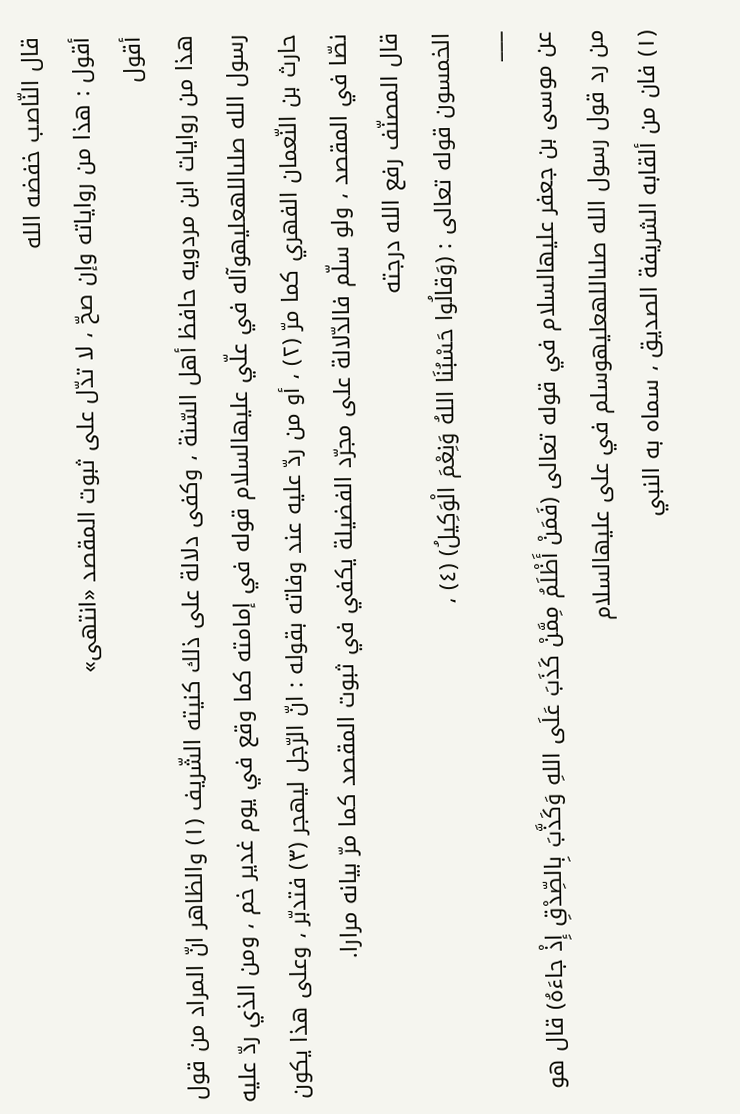قال النّاصب خفضه الله
أقول : هذا من رواياته وإن صحّ ، لا تدّل على ثبوت المقصد «انتهى»
أقول
هذا من روايات ابن مردويه حافظ أهل السّنة ، وكفى دلالة على ذلك كنيته الشّريف (١) والظاهر انّ المراد من قول رسول الله صلىاللهعليهوآله في علّي عليهالسلام قوله في إمامته كما وقع في يوم غدير خم ، ومن الذي ردّ عليه حارث بن النّعمان الفهري كما مرّ (٢) ، أو من ردّ عليه عند وفاته بقوله : انّ الرّجل ليهجر (٣) فتدبّر ، وعلى هذا يكون نصّا في المقصد ، ولو سلّم فالدّلالة على مجرّد الفضيلة يكفي في ثبوت المقصد كما مرّ بيانه مرارا.
قال المصنّف رفع الله درجته
الخمسون قوله تعالى : (وَقالُوا حَسْبُنَا اللهُ وَنِعْمَ الْوَكِيلُ) (٤) ،
___
عن موسى بن جعفر عليهالسلام في قوله تعالى (فَمَنْ أَظْلَمُ مِمَّنْ كَذَبَ عَلَى اللهِ وَكَذَّبَ بِالصِّدْقِ إِذْ جاءَهُ) قال هو من رد قول رسول الله صلىاللهعليهوسلم في على عليهالسلام
(١) فان من ألقابه الشريفة الصديق ، سماه به النبي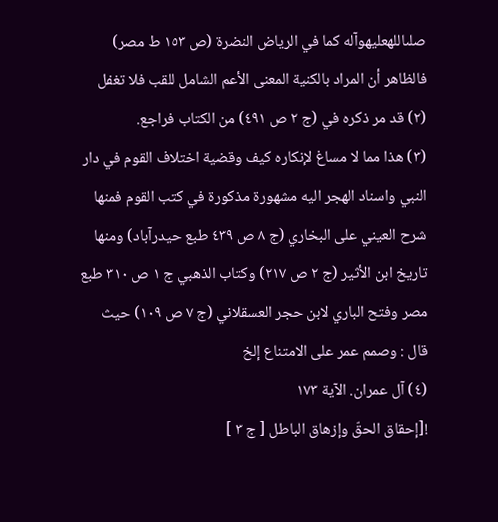صلىاللهعليهوآله كما في الرياض النضرة (ص ١٥٣ ط مصر) فالظاهر أن المراد بالكنية المعنى الأعم الشامل للقب فلا تغفل
(٢) قد مر ذكره في (ج ٢ ص ٤٩١) من الكتاب فراجع.
(٣) هذا مما لا مساغ لإنكاره كيف وقضية اختلاف القوم في دار النبي واسناد الهجر اليه مشهورة مذكورة في كتب القوم فمنها شرح العيني على البخاري (ج ٨ ص ٤٣٩ طبع حيدرآباد) ومنها تاريخ ابن الأثير (ج ٢ ص ٢١٧) وكتاب الذهبي ج ١ ص ٣١٠ طبع مصر وفتح الباري لابن حجر العسقلاني (ج ٧ ص ١٠٩) حيث قال : وصمم عمر على الامتناع إلخ
(٤) آل عمران. الآية ١٧٣
![إحقاق الحقّ وإزهاق الباطل [ ج ٣ ]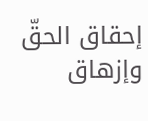إحقاق الحقّ وإزهاق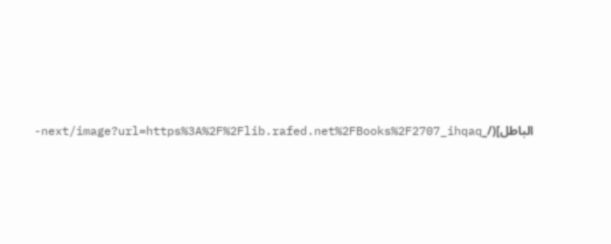الباطل](/_next/image?url=https%3A%2F%2Flib.rafed.net%2FBooks%2F2707_ihqaq-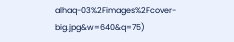alhaq-03%2Fimages%2Fcover-big.jpg&w=640&q=75)